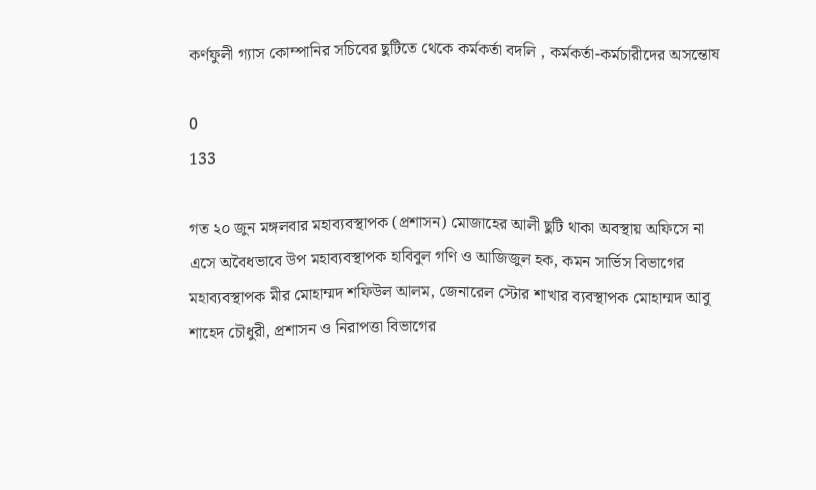কর্ণফুলী গ্যাস কোম্পানির সচিবের ছুটিতে থেকে কর্মকর্তা বদলি , কর্মকর্তা-কর্মচারীদের অসন্তোষ

0
133

গত ২০ জুন মঙ্গলবার মহাব্যবস্থাপক (প্রশাসন) মোজাহের আলী ছুটি থাকা অবস্থায় অফিসে না এসে অবৈধভাবে উপ মহাব্যবস্থাপক হাবিবুল গণি ও আজিজুল হক, কমন সার্ভিস বিভাগের মহাব্যবস্থাপক মীর মোহাম্মদ শফিউল আলম, জেনারেল স্টোর শাখার ব্যবস্থাপক মোহাম্মদ আবু শাহেদ চৌধুরী, প্রশাসন ও নিরাপত্তা বিভাগের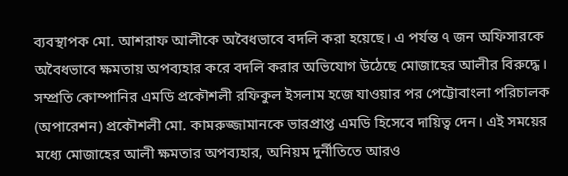ব্যবস্থাপক মো. আশরাফ আলীকে অবৈধভাবে বদলি করা হয়েছে। এ পর্যন্ত ৭ জন অফিসারকে অবৈধভাবে ক্ষমতায় অপব্যহার করে বদলি করার অভিযোগ উঠেছে মোজাহের আলীর বিরুদ্ধে।
সম্প্রতি কোম্পানির এমডি প্রকৌশলী রফিকুল ইসলাম হজে যাওয়ার পর পেট্টোবাংলা পরিচালক (অপারেশন) প্রকৌশলী মো. কামরুজ্জামানকে ভারপ্রাপ্ত এমডি হিসেবে দায়িত্ব দেন। এই সময়ের মধ্যে মোজাহের আলী ক্ষমতার অপব্যহার, অনিয়ম দুর্নীতিতে আরও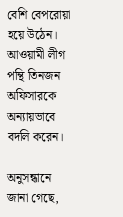বেশি বেপরোয়া হয়ে উঠেন। আওয়ামী লীগ পন্থি তিনজন অফিসারকে অন্যায়ভাবে বদলি করেন।

অনুসন্ধানে জানা গেছে,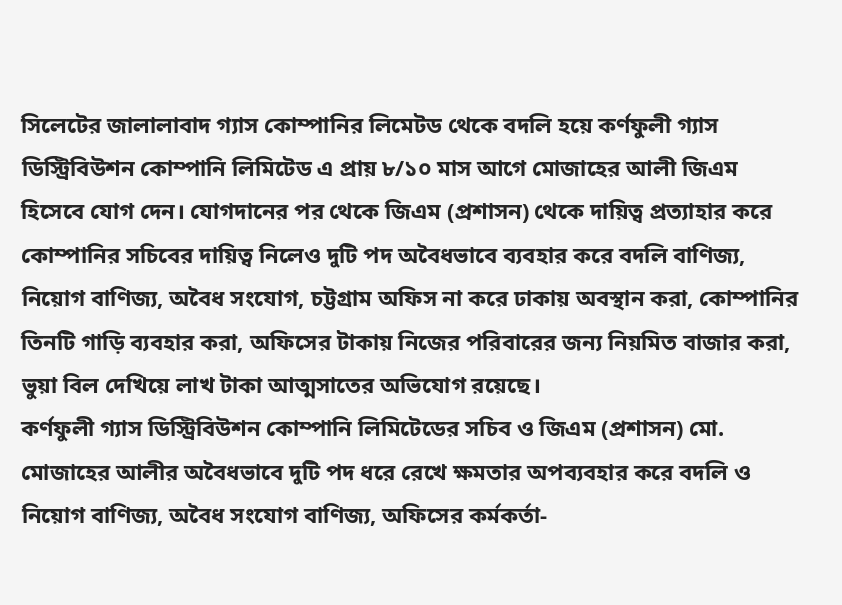সিলেটের জালালাবাদ গ্যাস কোম্পানির লিমেটড থেকে বদলি হয়ে কর্ণফুলী গ্যাস ডিস্ট্রিবিউশন কোম্পানি লিমিটেড এ প্রায় ৮/১০ মাস আগে মোজাহের আলী জিএম হিসেবে যোগ দেন। যোগদানের পর থেকে জিএম (প্রশাসন) থেকে দায়িত্ব প্রত্যাহার করে কোম্পানির সচিবের দায়িত্ব নিলেও দুটি পদ অবৈধভাবে ব্যবহার করে বদলি বাণিজ্য, নিয়োগ বাণিজ্য, অবৈধ সংযোগ, চট্টগ্রাম অফিস না করে ঢাকায় অবস্থান করা, কোম্পানির তিনটি গাড়ি ব্যবহার করা, অফিসের টাকায় নিজের পরিবারের জন্য নিয়মিত বাজার করা, ভুয়া বিল দেখিয়ে লাখ টাকা আত্মসাতের অভিযোগ রয়েছে।
কর্ণফুলী গ্যাস ডিস্ট্রিবিউশন কোম্পানি লিমিটেডের সচিব ও জিএম (প্রশাসন) মো. মোজাহের আলীর অবৈধভাবে দুটি পদ ধরে রেখে ক্ষমতার অপব্যবহার করে বদলি ও নিয়োগ বাণিজ্য, অবৈধ সংযোগ বাণিজ্য, অফিসের কর্মকর্তা-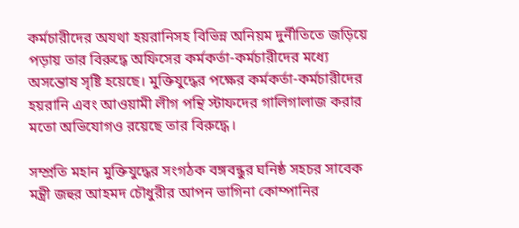কর্মচারীদের অযথা হয়রানিসহ বিভিন্ন অনিয়ম দুর্নীতিতে জড়িয়ে পড়ায় তার বিরুদ্ধে অফিসের কর্মকর্তা-কর্মচারীদের মধ্যে অসন্তোষ সৃষ্টি হয়েছে। মুক্তিযুদ্ধের পক্ষের কর্মকর্তা-কর্মচারীদের হয়রানি এবং আওয়ামী লীগ পন্থি স্টাফদের গালিগালাজ করার মতো অভিযোগও রয়েছে তার বিরুদ্ধে।

সম্প্রতি মহান মুক্তিযুদ্ধের সংগঠক বঙ্গবন্ধুর ঘনিষ্ঠ সহচর সাবেক মন্ত্রী জহুর আহমদ চৌধুরীর আপন ভাগিনা কোম্পানির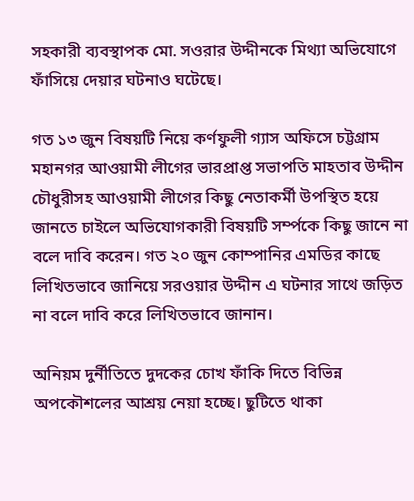সহকারী ব্যবস্থাপক মো. সওরার উদ্দীনকে মিথ্যা অভিযোগে ফাঁসিয়ে দেয়ার ঘটনাও ঘটেছে।

গত ১৩ জুন বিষয়টি নিয়ে কর্ণফুলী গ্যাস অফিসে চট্টগ্রাম মহানগর আওয়ামী লীগের ভারপ্রাপ্ত সভাপতি মাহতাব উদ্দীন চৌধুরীসহ আওয়ামী লীগের কিছু নেতাকর্মী উপস্থিত হয়ে জানতে চাইলে অভিযোগকারী বিষয়টি সর্ম্পকে কিছু জানে না বলে দাবি করেন। গত ২০ জুন কোম্পানির এমডির কাছে লিখিতভাবে জানিয়ে সরওয়ার উদ্দীন এ ঘটনার সাথে জড়িত না বলে দাবি করে লিখিতভাবে জানান।

অনিয়ম দুর্নীতিতে দুদকের চোখ ফাঁকি দিতে বিভিন্ন অপকৌশলের আশ্রয় নেয়া হচ্ছে। ছুটিতে থাকা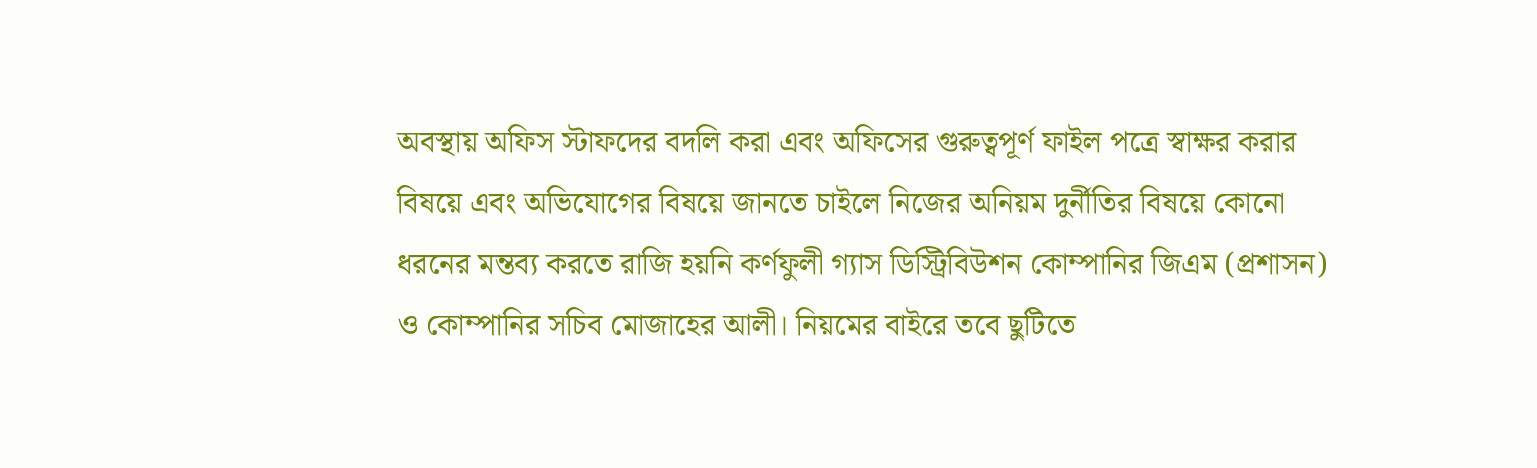অবস্থায় অফিস স্টাফদের বদলি করা এবং অফিসের গুরুত্বপূর্ণ ফাইল পত্রে স্বাক্ষর করার বিষয়ে এবং অভিযোগের বিষয়ে জানতে চাইলে নিজের অনিয়ম দুর্নীতির বিষয়ে কোনো ধরনের মন্তব্য করতে রাজি হয়নি কর্ণফুলী গ্যাস ডিস্ট্রিবিউশন কোম্পানির জিএম (প্রশাসন) ও কোম্পানির সচিব মোজাহের আলী। নিয়মের বাইরে তবে ছুটিতে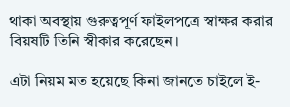থাকা অবস্থায় গুরুত্বপূর্ণ ফাইলপত্রে স্বাক্ষর করার বিয়ষটি তিনি স্বীকার করেছেন।

এটা নিয়ম মত হয়েছে কিনা জানতে চাইলে ই-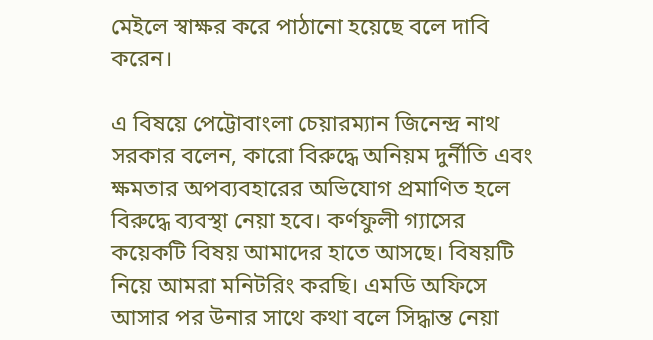মেইলে স্বাক্ষর করে পাঠানো হয়েছে বলে দাবি করেন।

এ বিষয়ে পেট্টোবাংলা চেয়ারম্যান জিনেন্দ্র নাথ সরকার বলেন, কারো বিরুদ্ধে অনিয়ম দুর্নীতি এবং ক্ষমতার অপব্যবহারের অভিযোগ প্রমাণিত হলে বিরুদ্ধে ব্যবস্থা নেয়া হবে। কর্ণফুলী গ্যাসের কয়েকটি বিষয় আমাদের হাতে আসছে। বিষয়টি নিয়ে আমরা মনিটরিং করছি। এমডি অফিসে আসার পর উনার সাথে কথা বলে সিদ্ধান্ত নেয়া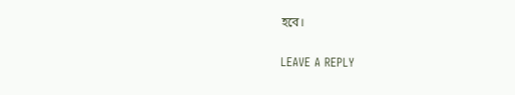হবে।

LEAVE A REPLY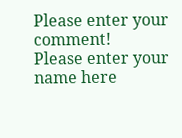Please enter your comment!
Please enter your name here